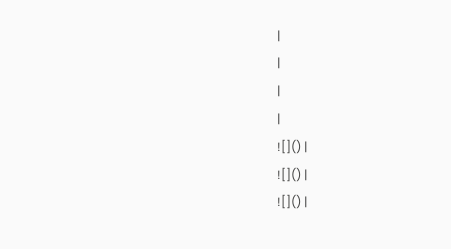|
|
|
|
![]() |
![]() |
![]() |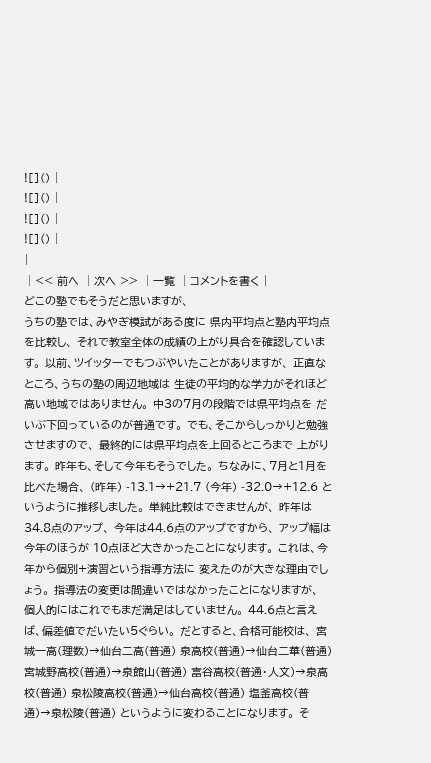![]() |
![]() |
![]() |
![]() |
|
│<< 前へ │次へ >> │一覧 │コメントを書く |
どこの塾でもそうだと思いますが、
うちの塾では、みやぎ模試がある度に 県内平均点と塾内平均点を比較し、 それで教室全体の成績の上がり具合を確認しています。 以前、ツイッターでもつぶやいたことがありますが、 正直なところ、うちの塾の周辺地域は 生徒の平均的な学力がそれほど高い地域ではありません。 中3の7月の段階では県平均点を だいぶ下回っているのが普通です。 でも、そこからしっかりと勉強させますので、 最終的には県平均点を上回るところまで 上がります。 昨年も、そして今年もそうでした。 ちなみに、7月と1月を比べた場合、 (昨年) -13.1→+21.7 (今年) -32.0→+12.6 というように推移しました。 単純比較はできませんが、 昨年は34.8点のアップ、 今年は44.6点のアップですから、 アップ幅は今年のほうが 10点ほど大きかったことになります。 これは、今年から個別+演習という指導方法に 変えたのが大きな理由でしょう。 指導法の変更は間違いではなかったことになりますが、 個人的にはこれでもまだ満足はしていません。 44.6点と言えば、偏差値でだいたい5ぐらい。 だとすると、合格可能校は、 宮城一高(理数)→仙台二高(普通) 泉高校(普通)→仙台二華(普通) 宮城野高校(普通)→泉館山(普通) 富谷高校(普通・人文)→泉高校(普通) 泉松陵高校(普通)→仙台高校(普通) 塩釜高校(普通)→泉松陵(普通) というように変わることになります。 そ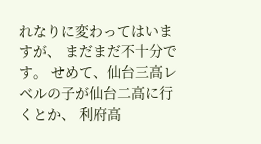れなりに変わってはいますが、 まだまだ不十分です。 せめて、仙台三高レベルの子が仙台二高に行くとか、 利府高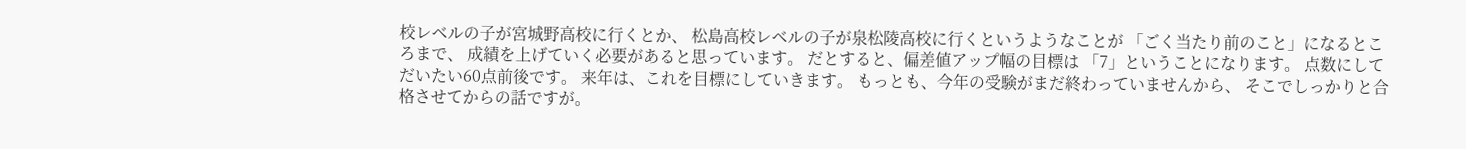校レベルの子が宮城野高校に行くとか、 松島高校レベルの子が泉松陵高校に行くというようなことが 「ごく当たり前のこと」になるところまで、 成績を上げていく必要があると思っています。 だとすると、偏差値アップ幅の目標は 「7」ということになります。 点数にしてだいたい60点前後です。 来年は、これを目標にしていきます。 もっとも、今年の受験がまだ終わっていませんから、 そこでしっかりと合格させてからの話ですが。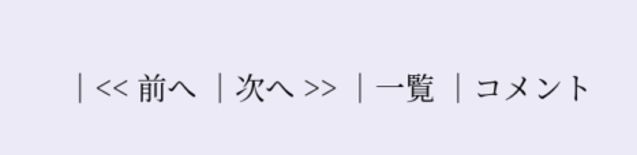│<< 前へ │次へ >> │一覧 │コメント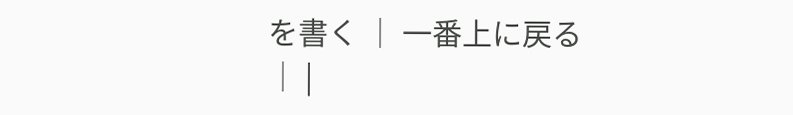を書く │ 一番上に戻る │ |